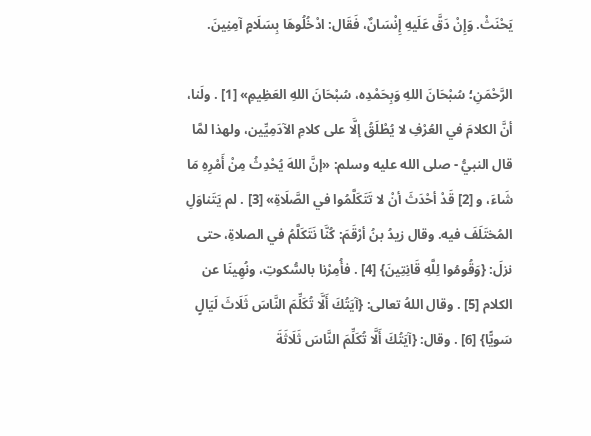يَحْنَثْ. وَإِنْ دَقَّ عَلَيهِ إِنْسَانٌ، فَقَال: ادْخُلُوهَا بِسَلَامٍ آمِنِينَ.

الرَّحْمَنِ؛ سُبْحَانَ اللهِ وَبِحَمْدِه، سُبْحَانَ اللهِ العَظِيمِ» [1] . ولَنا، أنَّ الكلامَ في العُرْفِ لا يُطْلَقُ إلَّا على كلامِ الآدَمِيِّين، ولهذا لمَّا قال النبيُّ - صلى الله عليه وسلم: «إنَّ اللهَ يُحْدِثُ مِنْ أَمْرِهِ مَا شَاءَ، و [2] قَدْ أحْدَثَ أنْ لا تَتَكَلَّمُوا في الصَّلَاةِ» [3] . لم يَتَناوَلِ المُختَلَفَ فيه. وقال زيدُ بنُ أرْقَمَ: كُنَّا نَتَكَلَّمُ في الصلاةِ، حتى نزلَ: {وَقُومُوا لِلَّهِ قَانِتِينَ} [4] . فأُمِرْنا بالسُّكوتِ، ونُهِينَا عن الكلام [5] . وقال اللهُ تعالى: {آيَتُكَ أَلَّا تُكَلِّمَ النَّاسَ ثَلَاثَ لَيَالٍ سَويًّا} [6] . وقال: {آيَتُكَ أَلَّا تُكَلِّمَ النَّاسَ ثَلَاثَةَ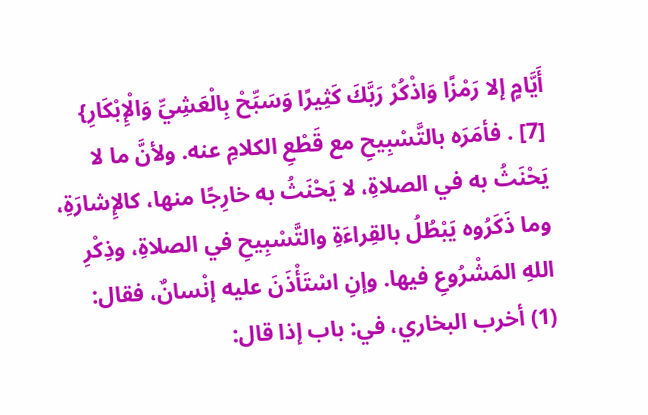أَيَّامٍ إلا رَمْزًا وَاذْكُرْ رَبَّكَ كَثِيرًا وَسَبِّحْ بِالْعَشِيِّ وَالْإِبْكَارِ} [7] . فأمَرَه بالتَّسْبِيحِ مع قَطْعِ الكلامِ عنه. ولأنَّ ما لا يَحْنَثُ به في الصلاةِ، لا يَحْنَثُ به خارِجًا منها، كالإِشارَةِ، وما ذَكَرُوه يَبْطُلُ بالقِراءَةِ والتَّسْبِيحِ في الصلاةِ، وذِكْرِ اللهِ المَشْرُوعِ فيها. وإنِ اسْتَأْذَنَ عليه إنْسانٌ، فقال:
(1) أخرب البخاري، في: باب إذا قال: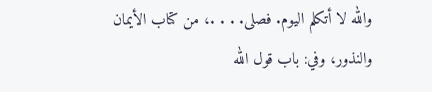والله لا أتكلم اليوم. فصلى. . . .، من كتاب الأيمان والنذور، وفي: باب قول الله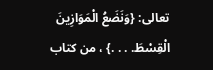تعالى: {وَنَضَعُ الْمَوَازِينَ الْقِسْطَ. . . .} ، من كتاب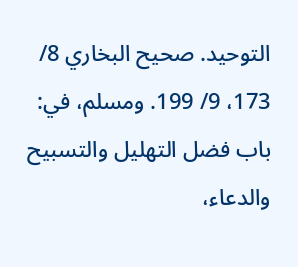التوحيد. صحيح البخاري 8/ 173، 9/ 199. ومسلم، في: باب فضل التهليل والتسبيح والدعاء،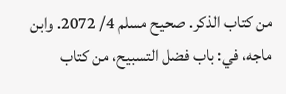من كتاب الذكر. صحيح مسلم 4/ 2072. وابن ماجه، في: باب فضل التسبيح، من كتاب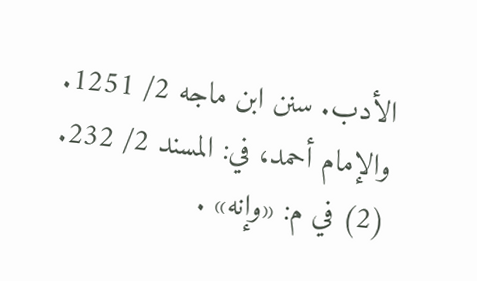الأدب. سنن ابن ماجه 2/ 1251. والإمام أحمد، في: المسند 2/ 232.
(2) في م: «وإنه» .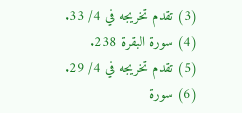(3) تقدم تخريجه في 4/ 33.
(4) سورة البقرة 238.
(5) تقدم تخريجه في 4/ 29.
(6) سورة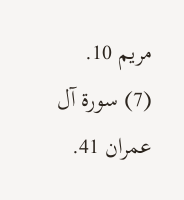مريم 10.
(7) سورة آل عمران 41.